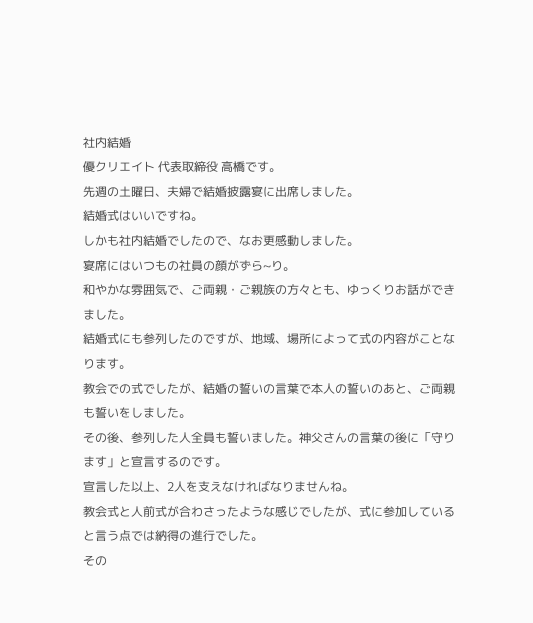社内結婚
優クリエイト 代表取締役 高橋です。
先週の土曜日、夫婦で結婚披露宴に出席しました。
結婚式はいいですね。
しかも社内結婚でしたので、なお更感動しました。
宴席にはいつもの社員の顔がずら~り。
和やかな雰囲気で、ご両親・ご親族の方々とも、ゆっくりお話ができました。
結婚式にも参列したのですが、地域、場所によって式の内容がことなります。
教会での式でしたが、結婚の誓いの言葉で本人の誓いのあと、ご両親も誓いをしました。
その後、参列した人全員も誓いました。神父さんの言葉の後に「守ります」と宣言するのです。
宣言した以上、2人を支えなければなりませんね。
教会式と人前式が合わさったような感じでしたが、式に参加していると言う点では納得の進行でした。
その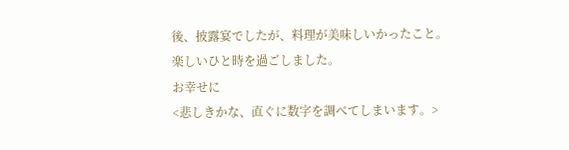後、披露宴でしたが、料理が美味しいかったこと。
楽しいひと時を過ごしました。
お幸せに
<悲しきかな、直ぐに数字を調べてしまいます。>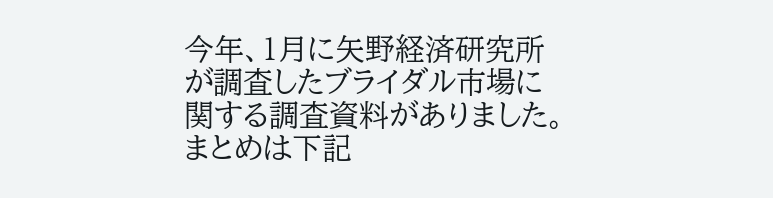今年、1月に矢野経済研究所が調査したブライダル市場に関する調査資料がありました。
まとめは下記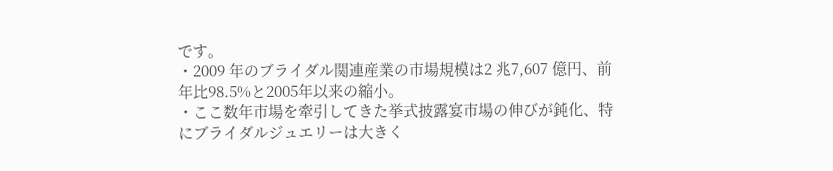です。
・2009 年のブライダル関連産業の市場規模は2 兆7,607 億円、前年比98.5%と2005年以来の縮小。
・ここ数年市場を牽引してきた挙式披露宴市場の伸びが鈍化、特にブライダルジュエリーは大きく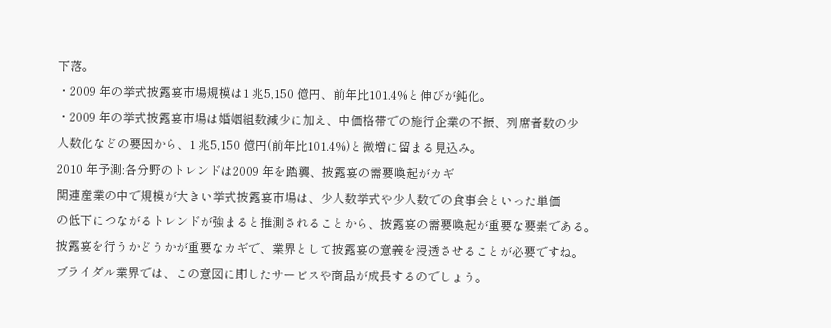下落。
・2009 年の挙式披露宴市場規模は1 兆5,150 億円、前年比101.4%と伸びが鈍化。
・2009 年の挙式披露宴市場は婚姻組数減少に加え、中価格帯での施行企業の不振、列席者数の少
人数化などの要因から、1 兆5,150 億円(前年比101.4%)と微増に留まる見込み。
2010 年予測:各分野のトレンドは2009 年を踏襲、披露宴の需要喚起がカギ
関連産業の中で規模が大きい挙式披露宴市場は、少人数挙式や少人数での食事会といった単価
の低下につながるトレンドが強まると推測されることから、披露宴の需要喚起が重要な要素である。
披露宴を行うかどうかが重要なカギで、業界として披露宴の意義を浸透させることが必要ですね。
ブライダル業界では、この意図に即したサービスや商品が成長するのでしょう。